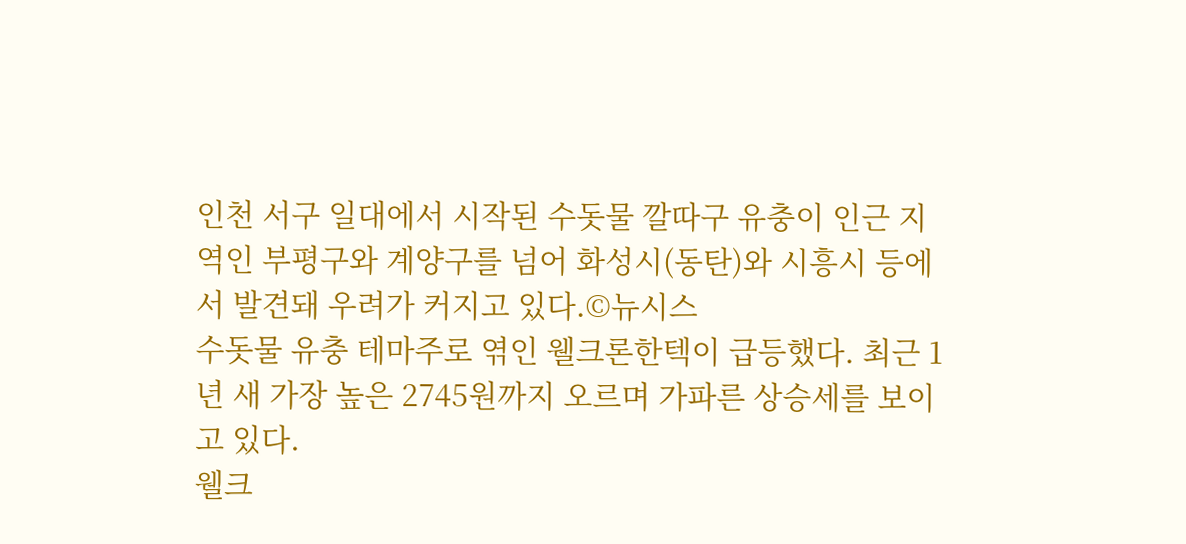인천 서구 일대에서 시작된 수돗물 깔따구 유충이 인근 지역인 부평구와 계양구를 넘어 화성시(동탄)와 시흥시 등에서 발견돼 우려가 커지고 있다.©뉴시스
수돗물 유충 테마주로 엮인 웰크론한텍이 급등했다. 최근 1년 새 가장 높은 2745원까지 오르며 가파른 상승세를 보이고 있다.
웰크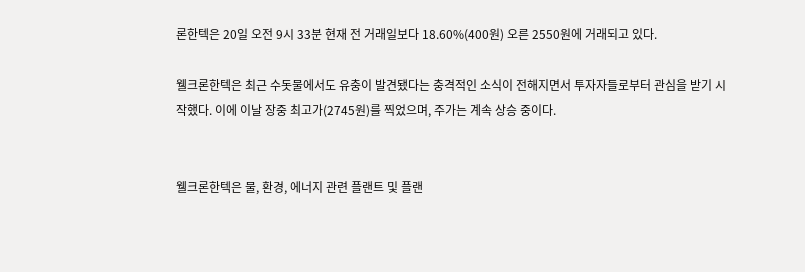론한텍은 20일 오전 9시 33분 현재 전 거래일보다 18.60%(400원) 오른 2550원에 거래되고 있다.

웰크론한텍은 최근 수돗물에서도 유충이 발견됐다는 충격적인 소식이 전해지면서 투자자들로부터 관심을 받기 시작했다. 이에 이날 장중 최고가(2745원)를 찍었으며, 주가는 계속 상승 중이다.


웰크론한텍은 물, 환경, 에너지 관련 플랜트 및 플랜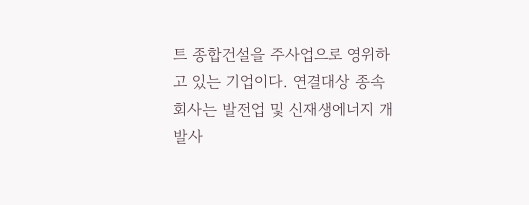트 종합건설을 주사업으로 영위하고 있는 기업이다. 연결대상 종속회사는 발전업 및 신재생에너지 개발사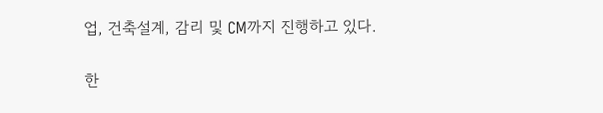업, 건축설계, 감리 및 CM까지 진행하고 있다.

한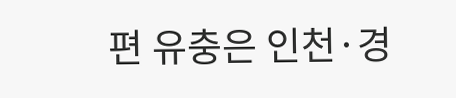편 유충은 인천·경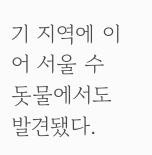기 지역에 이어 서울 수돗물에서도 발견됐다.